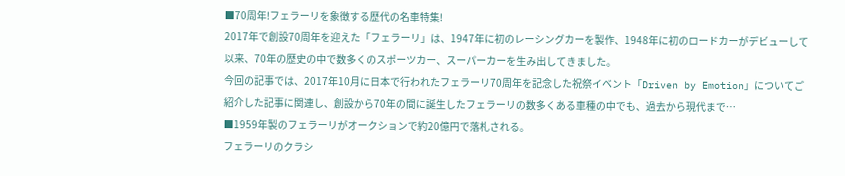■70周年!フェラーリを象徴する歴代の名車特集!
2017年で創設70周年を迎えた「フェラーリ」は、1947年に初のレーシングカーを製作、1948年に初のロードカーがデビューして以来、70年の歴史の中で数多くのスポーツカー、スーパーカーを生み出してきました。
今回の記事では、2017年10月に日本で行われたフェラーリ70周年を記念した祝祭イベント「Driven by Emotion」についてご紹介した記事に関連し、創設から70年の間に誕生したフェラーリの数多くある車種の中でも、過去から現代まで…
■1959年製のフェラーリがオークションで約20億円で落札される。
フェラーリのクラシ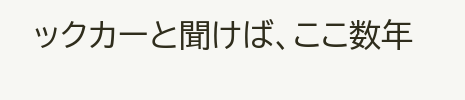ックカーと聞けば、ここ数年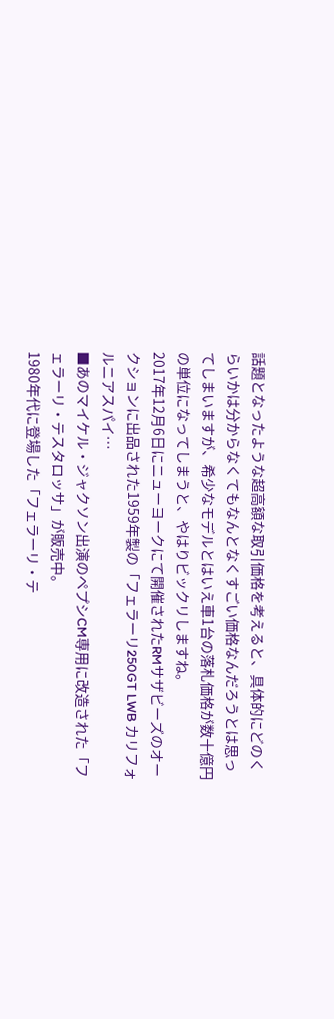話題となったような超高額な取引価格を考えると、具体的にどのくらいかは分からなくてもなんとなくすごい価格なんだろうとは思ってしまいますが、希少なモデルとはいえ車1台の落札価格が数十億円の単位になってしまうと、やはりビックリしますね。
2017年12月6日にニューヨークにて開催されたRMサザビーズのオークションに出品された1959年製の「フェラーリ250GT LWB カリフォルニアスパイ…
■あのマイケル・ジャクソン出演のペプシCM専用に改造された「フェラーリ・テスタロッサ」が販売中。
1980年代に登場した「フェラーリ・テ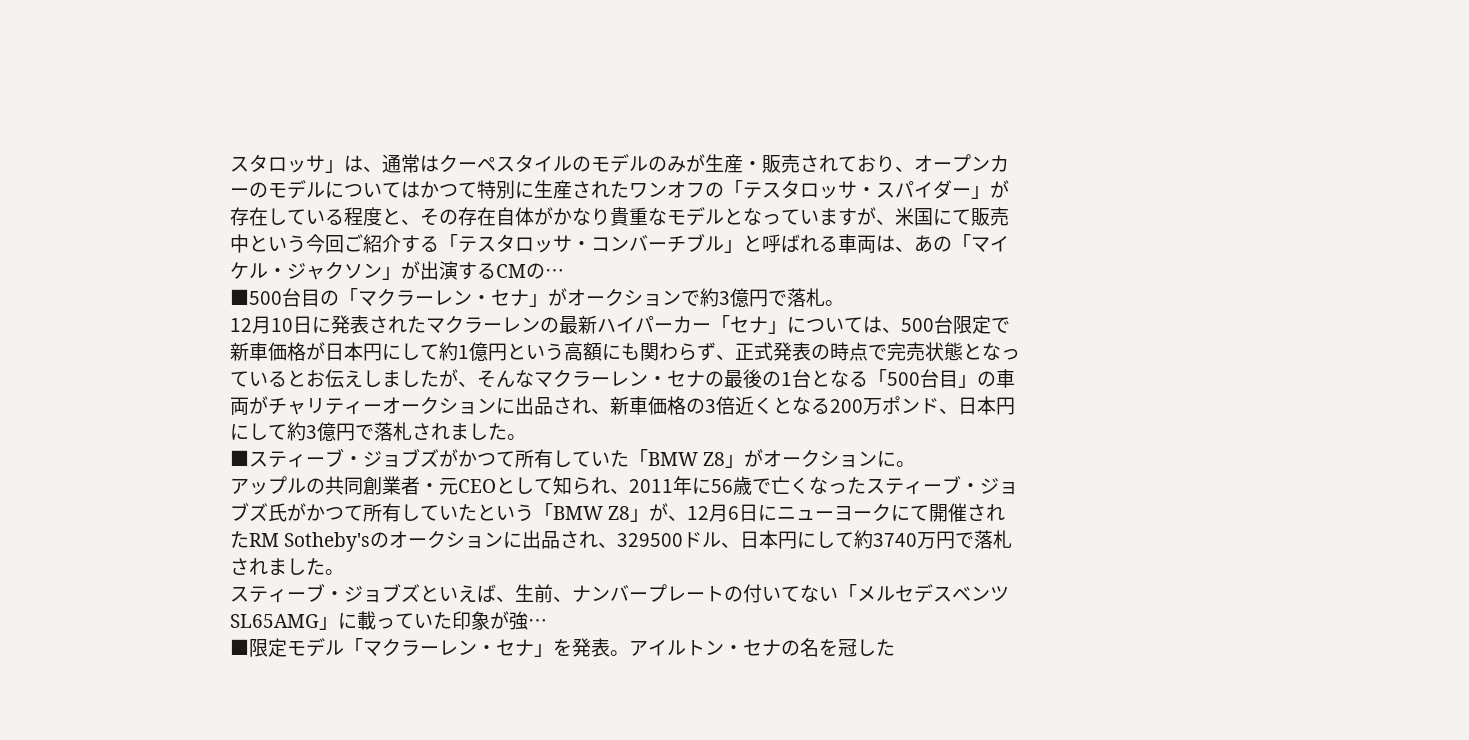スタロッサ」は、通常はクーペスタイルのモデルのみが生産・販売されており、オープンカーのモデルについてはかつて特別に生産されたワンオフの「テスタロッサ・スパイダー」が存在している程度と、その存在自体がかなり貴重なモデルとなっていますが、米国にて販売中という今回ご紹介する「テスタロッサ・コンバーチブル」と呼ばれる車両は、あの「マイケル・ジャクソン」が出演するCMの…
■500台目の「マクラーレン・セナ」がオークションで約3億円で落札。
12月10日に発表されたマクラーレンの最新ハイパーカー「セナ」については、500台限定で新車価格が日本円にして約1億円という高額にも関わらず、正式発表の時点で完売状態となっているとお伝えしましたが、そんなマクラーレン・セナの最後の1台となる「500台目」の車両がチャリティーオークションに出品され、新車価格の3倍近くとなる200万ポンド、日本円にして約3億円で落札されました。
■スティーブ・ジョブズがかつて所有していた「BMW Z8」がオークションに。
アップルの共同創業者・元CEOとして知られ、2011年に56歳で亡くなったスティーブ・ジョブズ氏がかつて所有していたという「BMW Z8」が、12月6日にニューヨークにて開催されたRM Sotheby'sのオークションに出品され、329500ドル、日本円にして約3740万円で落札されました。
スティーブ・ジョブズといえば、生前、ナンバープレートの付いてない「メルセデスベンツSL65AMG」に載っていた印象が強…
■限定モデル「マクラーレン・セナ」を発表。アイルトン・セナの名を冠した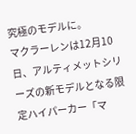究極のモデルに。
マクラーレンは12月10日、アルティメットシリーズの新モデルとなる限定ハイパーカー「マ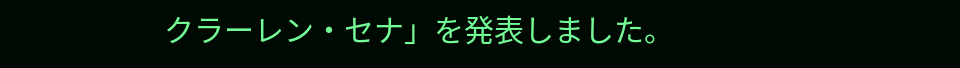クラーレン・セナ」を発表しました。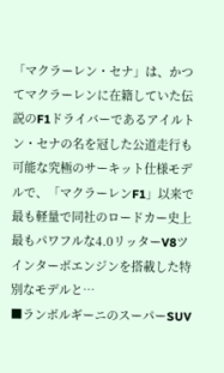「マクラーレン・セナ」は、かつてマクラーレンに在籍していた伝説のF1ドライバーであるアイルトン・セナの名を冠した公道走行も可能な究極のサーキット仕様モデルで、「マクラーレンF1」以来で最も軽量で同社のロードカー史上最もパワフルな4.0リッターV8ツインターボエンジンを搭載した特別なモデルと…
■ランボルギーニのスーパーSUV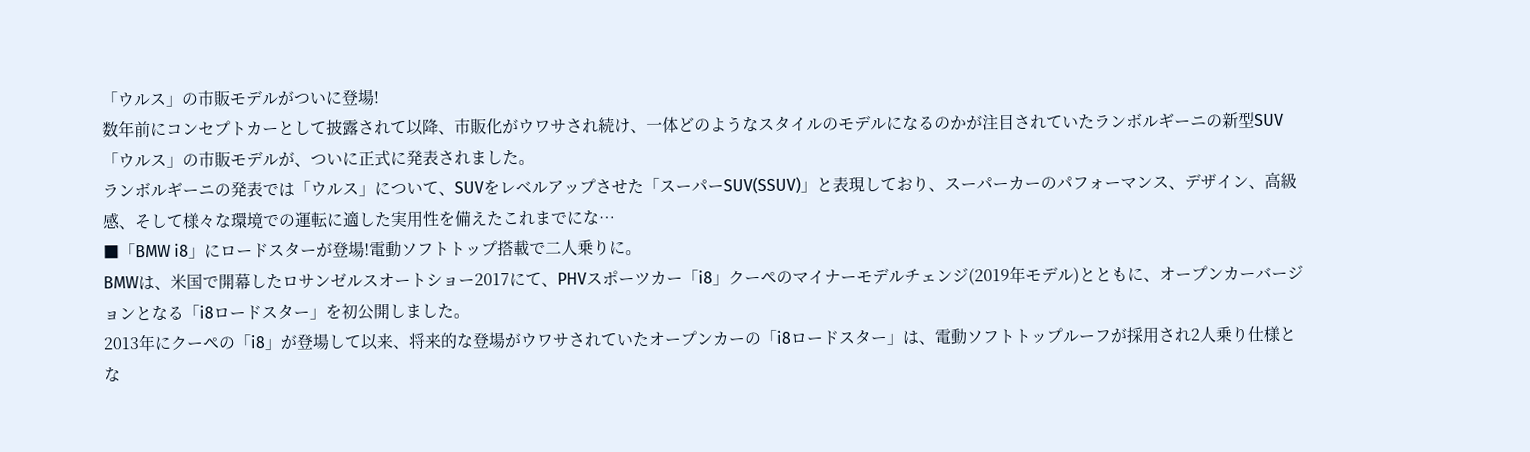「ウルス」の市販モデルがついに登場!
数年前にコンセプトカーとして披露されて以降、市販化がウワサされ続け、一体どのようなスタイルのモデルになるのかが注目されていたランボルギーニの新型SUV「ウルス」の市販モデルが、ついに正式に発表されました。
ランボルギーニの発表では「ウルス」について、SUVをレベルアップさせた「スーパーSUV(SSUV)」と表現しており、スーパーカーのパフォーマンス、デザイン、高級感、そして様々な環境での運転に適した実用性を備えたこれまでにな…
■「BMW i8」にロードスターが登場!電動ソフトトップ搭載で二人乗りに。
BMWは、米国で開幕したロサンゼルスオートショー2017にて、PHVスポーツカー「i8」クーペのマイナーモデルチェンジ(2019年モデル)とともに、オープンカーバージョンとなる「i8ロードスター」を初公開しました。
2013年にクーペの「i8」が登場して以来、将来的な登場がウワサされていたオープンカーの「i8ロードスター」は、電動ソフトトップルーフが採用され2人乗り仕様とな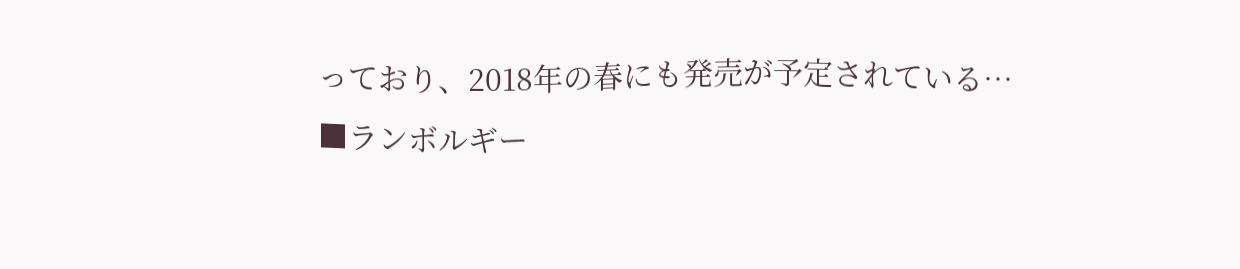っており、2018年の春にも発売が予定されている…
■ランボルギー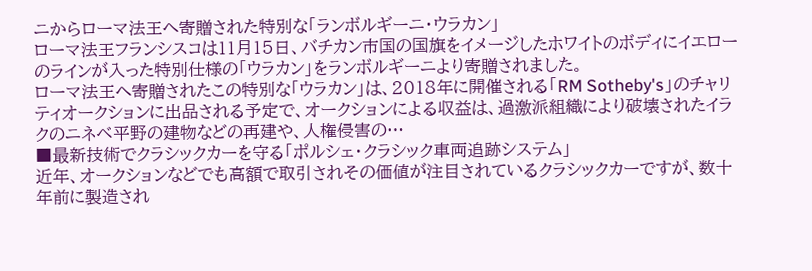ニからローマ法王へ寄贈された特別な「ランボルギーニ・ウラカン」
ローマ法王フランシスコは11月15日、バチカン市国の国旗をイメージしたホワイトのボディにイエローのラインが入った特別仕様の「ウラカン」をランボルギーニより寄贈されました。
ローマ法王へ寄贈されたこの特別な「ウラカン」は、2018年に開催される「RM Sotheby's」のチャリティオークションに出品される予定で、オークションによる収益は、過激派組織により破壊されたイラクのニネベ平野の建物などの再建や、人権侵害の…
■最新技術でクラシックカーを守る「ポルシェ・クラシック車両追跡システム」
近年、オークションなどでも高額で取引されその価値が注目されているクラシックカーですが、数十年前に製造され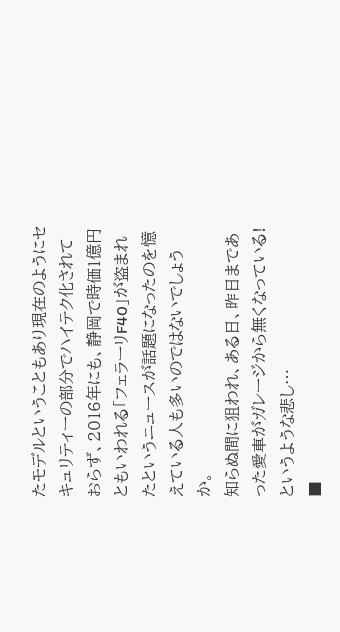たモデルということもあり現在のようにセキュリティーの部分でハイテク化されておらず、2016年にも、静岡で時価1億円ともいわれる「フェラーリF40」が盗まれたというニュースが話題になったのを憶えている人も多いのではないでしょうか。
知らぬ間に狙われ、ある日、昨日まであった愛車がガレージから無くなっている!というような悲し…
■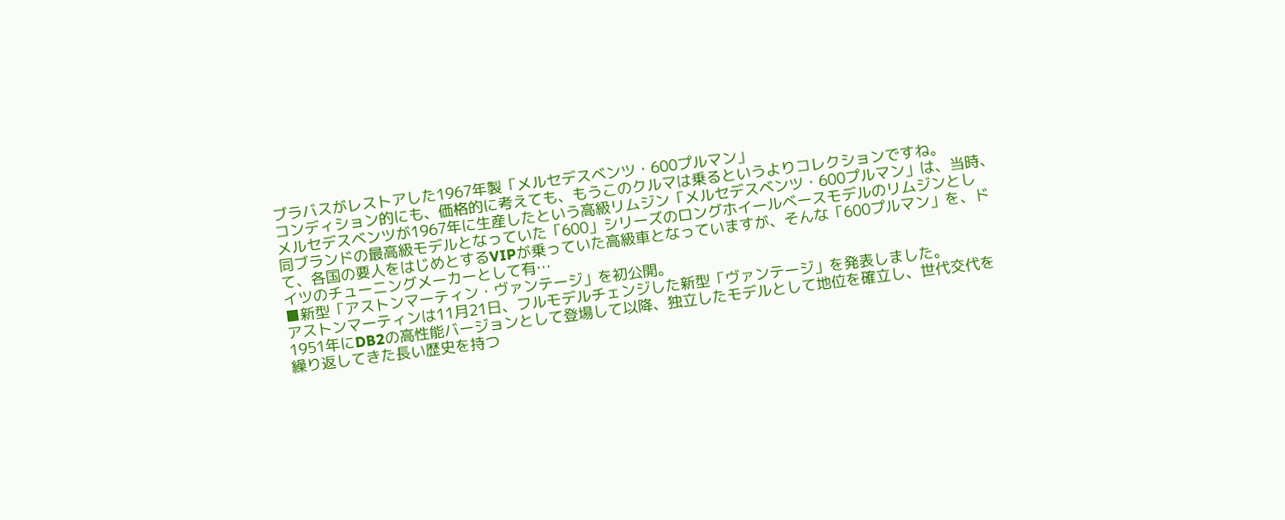ブラバスがレストアした1967年製「メルセデスベンツ・600プルマン」
コンディション的にも、価格的に考えても、もうこのクルマは乗るというよりコレクションですね。
メルセデスベンツが1967年に生産したという高級リムジン「メルセデスベンツ・600プルマン」は、当時、同ブランドの最高級モデルとなっていた「600」シリーズのロングホイールベースモデルのリムジンとして、各国の要人をはじめとするVIPが乗っていた高級車となっていますが、そんな「600プルマン」を、ドイツのチューニングメーカーとして有…
■新型「アストンマーティン・ヴァンテージ」を初公開。
アストンマーティンは11月21日、フルモデルチェンジした新型「ヴァンテージ」を発表しました。
1951年にDB2の高性能バージョンとして登場して以降、独立したモデルとして地位を確立し、世代交代を繰り返してきた長い歴史を持つ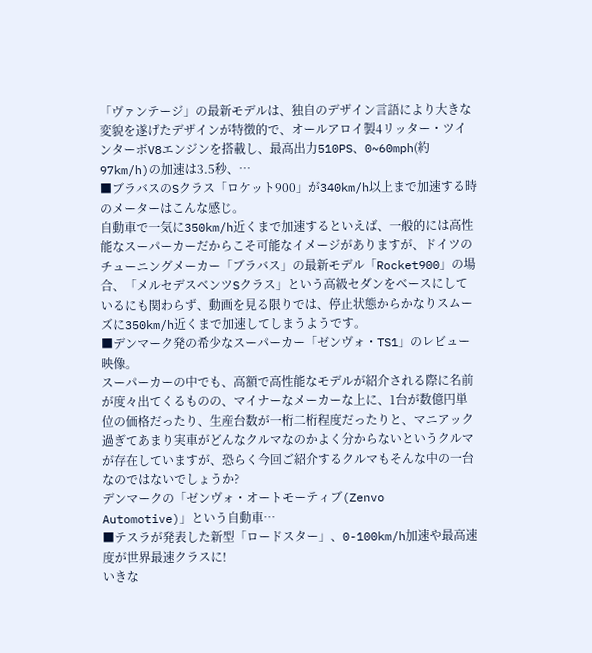「ヴァンテージ」の最新モデルは、独自のデザイン言語により大きな変貌を遂げたデザインが特徴的で、オールアロイ製4リッター・ツインターボV8エンジンを搭載し、最高出力510PS、0~60mph(約97km/h)の加速は3.5秒、…
■ブラバスのSクラス「ロケット900」が340km/h以上まで加速する時のメーターはこんな感じ。
自動車で一気に350km/h近くまで加速するといえば、一般的には高性能なスーパーカーだからこそ可能なイメージがありますが、ドイツのチューニングメーカー「ブラバス」の最新モデル「Rocket900」の場合、「メルセデスベンツSクラス」という高級セダンをベースにしているにも関わらず、動画を見る限りでは、停止状態からかなりスムーズに350km/h近くまで加速してしまうようです。
■デンマーク発の希少なスーパーカー「ゼンヴォ・TS1」のレビュー映像。
スーパーカーの中でも、高額で高性能なモデルが紹介される際に名前が度々出てくるものの、マイナーなメーカーな上に、1台が数億円単位の価格だったり、生産台数が一桁二桁程度だったりと、マニアック過ぎてあまり実車がどんなクルマなのかよく分からないというクルマが存在していますが、恐らく今回ご紹介するクルマもそんな中の一台なのではないでしょうか?
デンマークの「ゼンヴォ・オートモーティブ(Zenvo Automotive)」という自動車…
■テスラが発表した新型「ロードスター」、0-100km/h加速や最高速度が世界最速クラスに!
いきな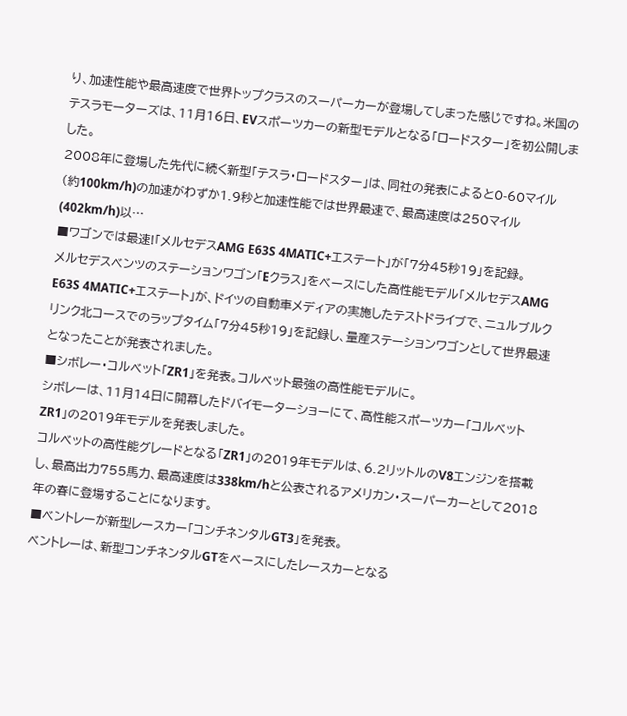り、加速性能や最高速度で世界トップクラスのスーパーカーが登場してしまった感じですね。米国のテスラモーターズは、11月16日、EVスポーツカーの新型モデルとなる「ロードスター」を初公開しました。
2008年に登場した先代に続く新型「テスラ・ロードスター」は、同社の発表によると0-60マイル(約100km/h)の加速がわずか1.9秒と加速性能では世界最速で、最高速度は250マイル(402km/h)以…
■ワゴンでは最速!「メルセデスAMG E63S 4MATIC+エステート」が「7分45秒19」を記録。
メルセデスベンツのステーションワゴン「Eクラス」をベースにした高性能モデル「メルセデスAMG E63S 4MATIC+エステート」が、ドイツの自動車メディアの実施したテストドライブで、ニュルブルクリンク北コースでのラップタイム「7分45秒19」を記録し、量産ステーションワゴンとして世界最速となったことが発表されました。
■シボレー・コルベット「ZR1」を発表。コルベット最強の高性能モデルに。
シボレーは、11月14日に開幕したドバイモーターショーにて、高性能スポーツカー「コルベットZR1」の2019年モデルを発表しました。
コルベットの高性能グレードとなる「ZR1」の2019年モデルは、6.2リットルのV8エンジンを搭載し、最高出力755馬力、最高速度は338km/hと公表されるアメリカン・スーパーカーとして2018年の春に登場することになります。
■ベントレーが新型レースカー「コンチネンタルGT3」を発表。
ベントレーは、新型コンチネンタルGTをベースにしたレースカーとなる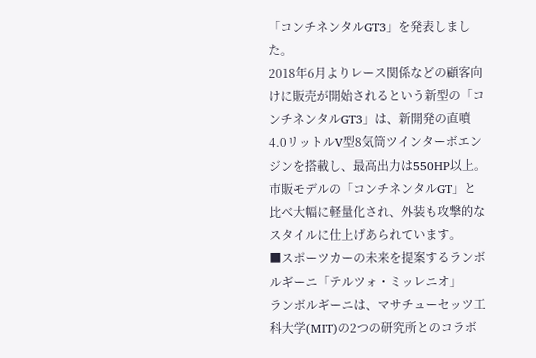「コンチネンタルGT3」を発表しました。
2018年6月よりレース関係などの顧客向けに販売が開始されるという新型の「コンチネンタルGT3」は、新開発の直噴4.0リットルV型8気筒ツインターボエンジンを搭載し、最高出力は550HP以上。市販モデルの「コンチネンタルGT」と比べ大幅に軽量化され、外装も攻撃的なスタイルに仕上げあられています。
■スポーツカーの未来を提案するランボルギーニ「テルツォ・ミッレニオ」
ランボルギーニは、マサチューセッツ工科大学(MIT)の2つの研究所とのコラボ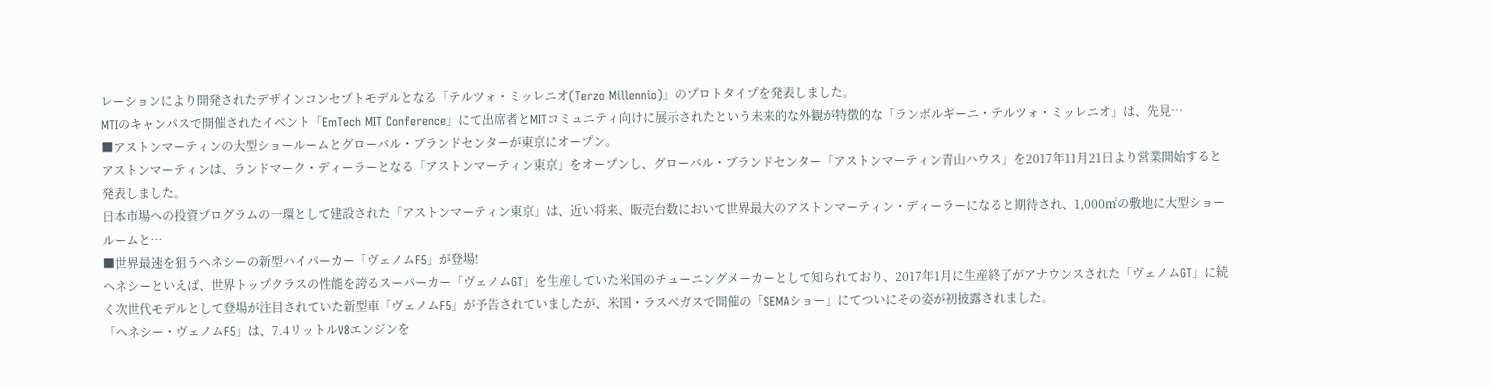レーションにより開発されたデザインコンセプトモデルとなる「テルツォ・ミッレニオ(Terzo Millennio)」のプロトタイプを発表しました。
MTIのキャンパスで開催されたイベント「EmTech MIT Conference」にて出席者とMITコミュニティ向けに展示されたという未来的な外観が特徴的な「ランボルギーニ・テルツォ・ミッレニオ」は、先見…
■アストンマーティンの大型ショールームとグローバル・ブランドセンターが東京にオープン。
アストンマーティンは、ランドマーク・ディーラーとなる「アストンマーティン東京」をオープンし、グローバル・ブランドセンター「アストンマーティン青山ハウス」を2017年11月21日より営業開始すると発表しました。
日本市場への投資プログラムの一環として建設された「アストンマーティン東京」は、近い将来、販売台数において世界最大のアストンマーティン・ディーラーになると期待され、1,000㎡の敷地に大型ショールームと…
■世界最速を狙うヘネシーの新型ハイパーカー「ヴェノムF5」が登場!
ヘネシーといえば、世界トップクラスの性能を誇るスーパーカー「ヴェノムGT」を生産していた米国のチューニングメーカーとして知られており、2017年1月に生産終了がアナウンスされた「ヴェノムGT」に続く次世代モデルとして登場が注目されていた新型車「ヴェノムF5」が予告されていましたが、米国・ラスベガスで開催の「SEMAショー」にてついにその姿が初披露されました。
「ヘネシー・ヴェノムF5」は、7.4リットルV8エンジンを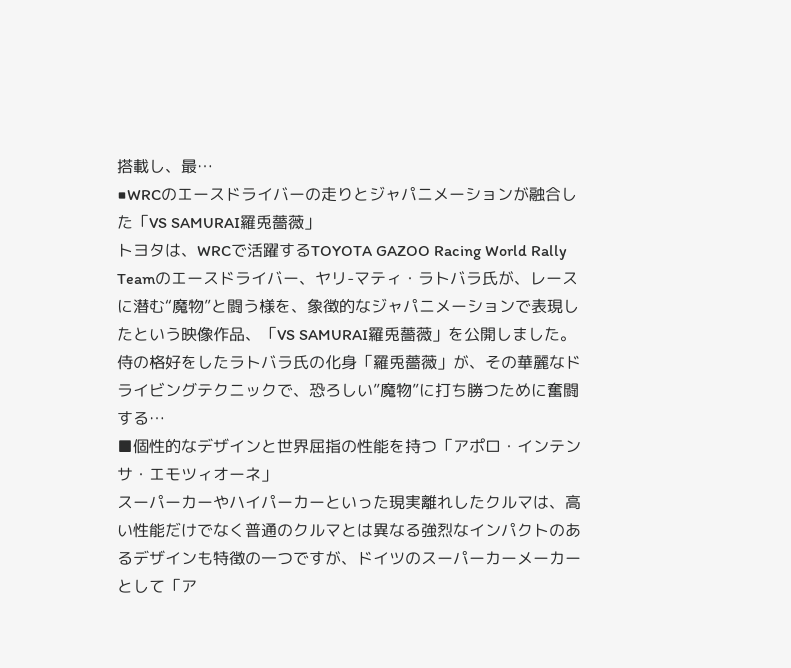搭載し、最…
■WRCのエースドライバーの走りとジャパニメーションが融合した「VS SAMURAI羅兎薔薇」
トヨタは、WRCで活躍するTOYOTA GAZOO Racing World Rally Teamのエースドライバー、ヤリ-マティ・ラトバラ氏が、レースに潜む“魔物”と闘う様を、象徴的なジャパニメーションで表現したという映像作品、「VS SAMURAI羅兎薔薇」を公開しました。
侍の格好をしたラトバラ氏の化身「羅兎薔薇」が、その華麗なドライビングテクニックで、恐ろしい”魔物”に打ち勝つために奮闘する…
■個性的なデザインと世界屈指の性能を持つ「アポロ・インテンサ・エモツィオーネ」
スーパーカーやハイパーカーといった現実離れしたクルマは、高い性能だけでなく普通のクルマとは異なる強烈なインパクトのあるデザインも特徴の一つですが、ドイツのスーパーカーメーカーとして「ア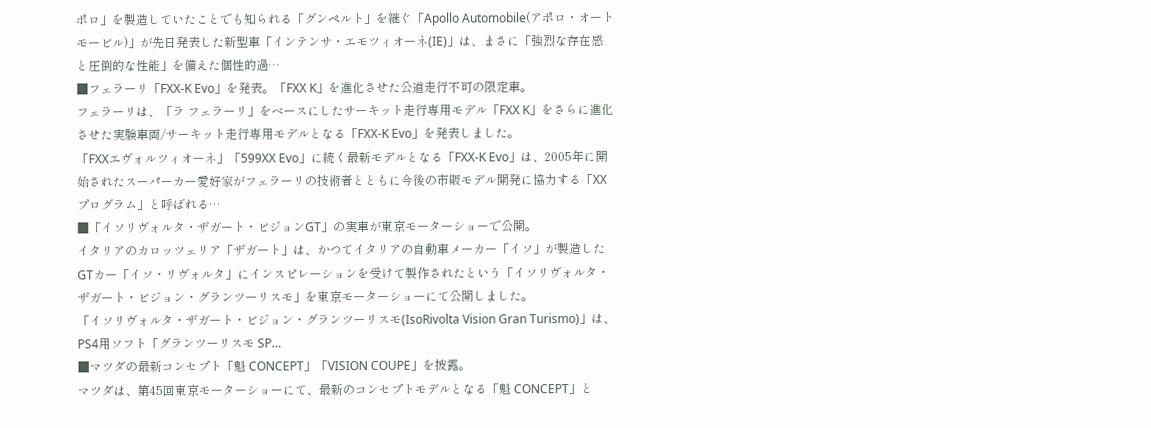ポロ」を製造していたことでも知られる「グンペルト」を継ぐ「Apollo Automobile(アポロ・オートモービル)」が先日発表した新型車「インテンサ・エモツィオーネ(IE)」は、まさに「強烈な存在感と圧倒的な性能」を備えた個性的過…
■フェラーリ「FXX-K Evo」を発表。「FXX K」を進化させた公道走行不可の限定車。
フェラーリは、「ラ フェラーリ」をベースにしたサーキット走行専用モデル「FXX K」をさらに進化させた実験車両/サーキット走行専用モデルとなる「FXX-K Evo」を発表しました。
「FXXエヴォルツィオーネ」「599XX Evo」に続く最新モデルとなる「FXX-K Evo」は、2005年に開始されたスーパーカー愛好家がフェラーリの技術者とともに今後の市販モデル開発に協力する「XXプログラム」と呼ばれる…
■「イソリヴォルタ・ザガート・ビジョンGT」の実車が東京モーターショーで公開。
イタリアのカロッツェリア「ザガート」は、かつてイタリアの自動車メーカー「イソ」が製造したGTカー「イソ・リヴォルタ」にインスピレーションを受けて製作されたという「イソリヴォルタ・ザガート・ビジョン・グランツーリスモ」を東京モーターショーにて公開しました。
「イソリヴォルタ・ザガート・ビジョン・グランツーリスモ(IsoRivolta Vision Gran Turismo)」は、PS4用ソフト「グランツーリスモ SP…
■マツダの最新コンセプト「魁 CONCEPT」「VISION COUPE」を披露。
マツダは、第45回東京モーターショーにて、最新のコンセプトモデルとなる「魁 CONCEPT」と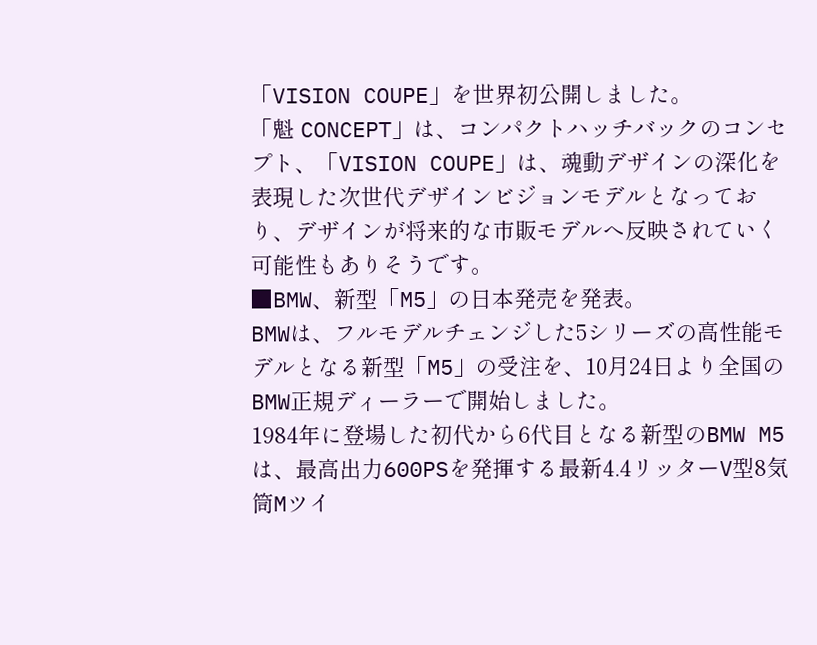「VISION COUPE」を世界初公開しました。
「魁 CONCEPT」は、コンパクトハッチバックのコンセプト、「VISION COUPE」は、魂動デザインの深化を表現した次世代デザインビジョンモデルとなっており、デザインが将来的な市販モデルへ反映されていく可能性もありそうです。
■BMW、新型「M5」の日本発売を発表。
BMWは、フルモデルチェンジした5シリーズの高性能モデルとなる新型「M5」の受注を、10月24日より全国のBMW正規ディーラーで開始しました。
1984年に登場した初代から6代目となる新型のBMW M5は、最高出力600PSを発揮する最新4.4リッターV型8気筒Mツイ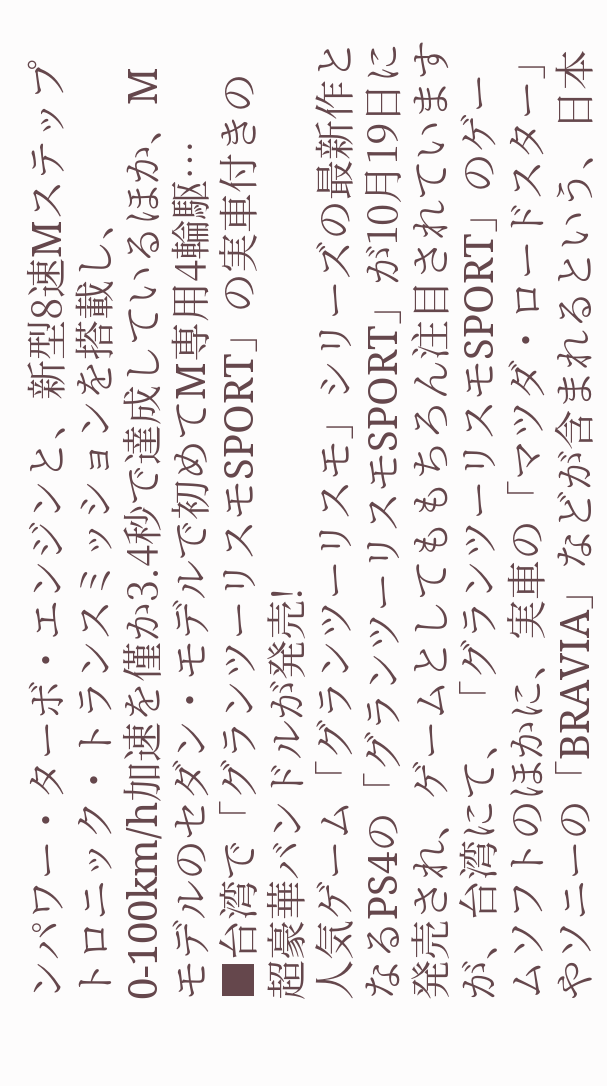ンパワー・ターボ・エンジンと、新型8速Mステップトロニック・トランスミッションを搭載し、0-100km/h加速を僅か3.4秒で達成しているほか、Mモデルのセダン・モデルで初めてM専用4輪駆…
■台湾で「グランツーリスモSPORT」の実車付きの超豪華バンドルが発売!
人気ゲーム「グランツーリスモ」シリーズの最新作となるPS4の「グランツーリスモSPORT」が10月19日に発売され、ゲームとしてももちろん注目されていますが、台湾にて、「グランツーリスモSPORT」のゲームソフトのほかに、実車の「マツダ・ロードスター」やソニーの「BRAVIA」などが含まれるという、日本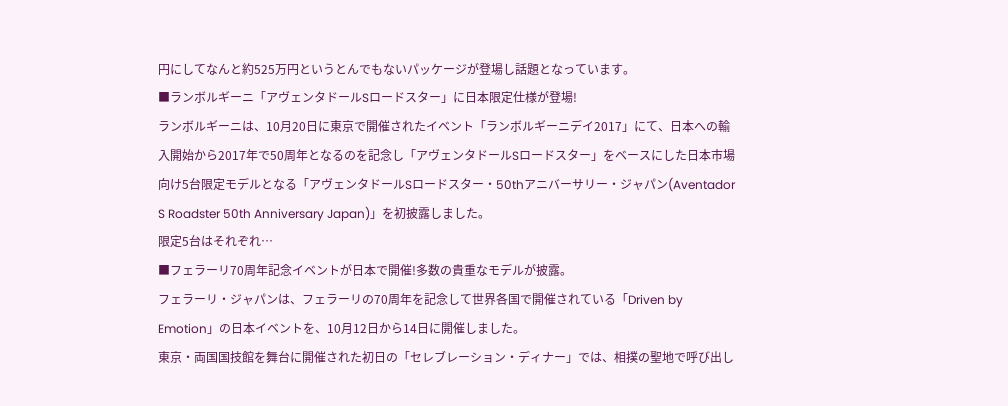円にしてなんと約525万円というとんでもないパッケージが登場し話題となっています。
■ランボルギーニ「アヴェンタドールSロードスター」に日本限定仕様が登場!
ランボルギーニは、10月20日に東京で開催されたイベント「ランボルギーニデイ2017」にて、日本への輸入開始から2017年で50周年となるのを記念し「アヴェンタドールSロードスター」をベースにした日本市場向け5台限定モデルとなる「アヴェンタドールSロードスター・50thアニバーサリー・ジャパン(Aventador S Roadster 50th Anniversary Japan)」を初披露しました。
限定5台はそれぞれ…
■フェラーリ70周年記念イベントが日本で開催!多数の貴重なモデルが披露。
フェラーリ・ジャパンは、フェラーリの70周年を記念して世界各国で開催されている「Driven by Emotion」の日本イベントを、10月12日から14日に開催しました。
東京・両国国技館を舞台に開催された初日の「セレブレーション・ディナー」では、相撲の聖地で呼び出し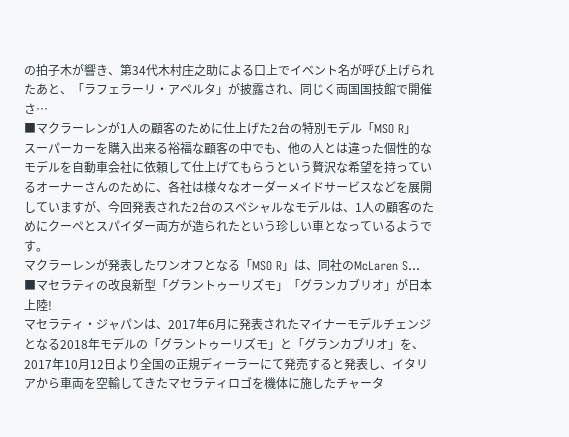の拍子木が響き、第34代木村庄之助による口上でイベント名が呼び上げられたあと、「ラフェラーリ・アペルタ」が披露され、同じく両国国技館で開催さ…
■マクラーレンが1人の顧客のために仕上げた2台の特別モデル「MSO R」
スーパーカーを購入出来る裕福な顧客の中でも、他の人とは違った個性的なモデルを自動車会社に依頼して仕上げてもらうという贅沢な希望を持っているオーナーさんのために、各社は様々なオーダーメイドサービスなどを展開していますが、今回発表された2台のスペシャルなモデルは、1人の顧客のためにクーペとスパイダー両方が造られたという珍しい車となっているようです。
マクラーレンが発表したワンオフとなる「MSO R」は、同社のMcLaren S…
■マセラティの改良新型「グラントゥーリズモ」「グランカブリオ」が日本上陸!
マセラティ・ジャパンは、2017年6月に発表されたマイナーモデルチェンジとなる2018年モデルの「グラントゥーリズモ」と「グランカブリオ」を、2017年10月12日より全国の正規ディーラーにて発売すると発表し、イタリアから車両を空輸してきたマセラティロゴを機体に施したチャータ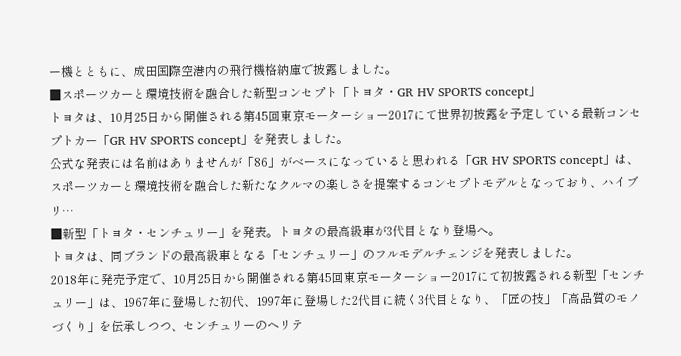ー機とともに、成田国際空港内の飛行機格納庫で披露しました。
■スポーツカーと環境技術を融合した新型コンセプト「トヨタ・GR HV SPORTS concept」
トヨタは、10月25日から開催される第45回東京モーターショー2017にて世界初披露を予定している最新コンセプトカー「GR HV SPORTS concept」を発表しました。
公式な発表には名前はありませんが「86」がベースになっていると思われる「GR HV SPORTS concept」は、スポーツカーと環境技術を融合した新たなクルマの楽しさを提案するコンセプトモデルとなっており、ハイブリ…
■新型「トヨタ・センチュリー」を発表。トヨタの最高級車が3代目となり登場へ。
トヨタは、同ブランドの最高級車となる「センチュリー」のフルモデルチェンジを発表しました。
2018年に発売予定で、10月25日から開催される第45回東京モーターショー2017にて初披露される新型「センチュリー」は、1967年に登場した初代、1997年に登場した2代目に続く3代目となり、「匠の技」「高品質のモノづくり」を伝承しつつ、センチュリーのヘリテ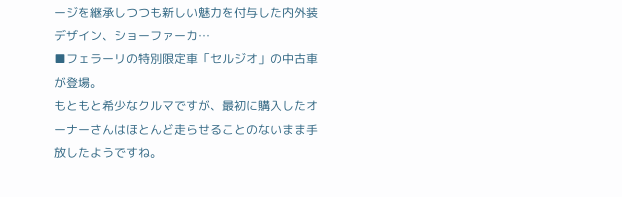ージを継承しつつも新しい魅力を付与した内外装デザイン、ショーファーカ…
■フェラーリの特別限定車「セルジオ」の中古車が登場。
もともと希少なクルマですが、最初に購入したオーナーさんはほとんど走らせることのないまま手放したようですね。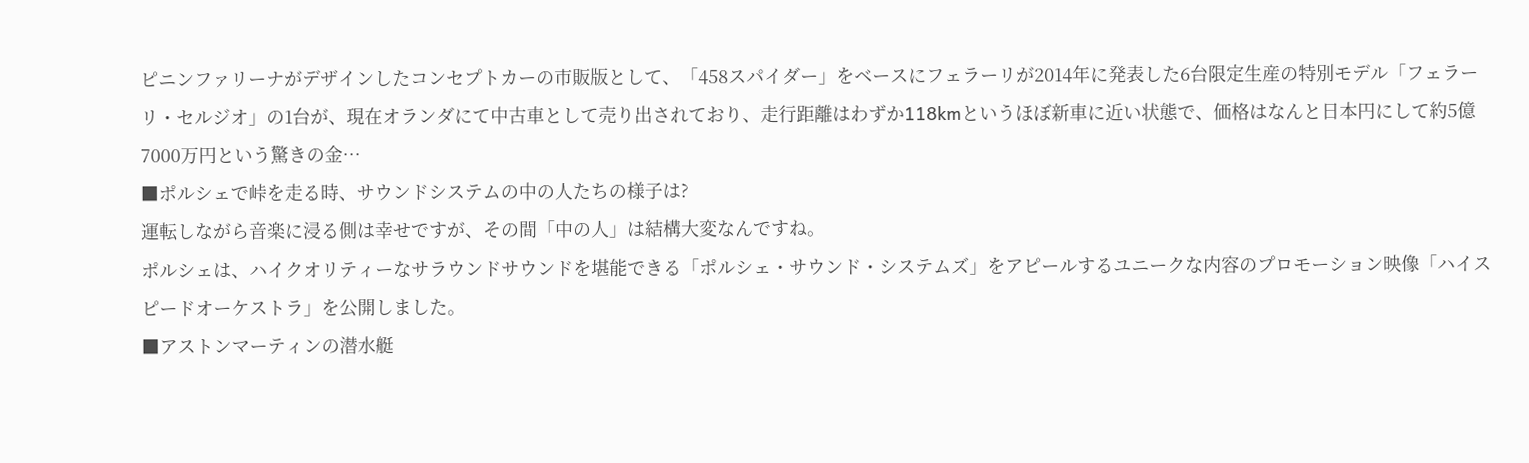ピニンファリーナがデザインしたコンセプトカーの市販版として、「458スパイダー」をベースにフェラーリが2014年に発表した6台限定生産の特別モデル「フェラーリ・セルジオ」の1台が、現在オランダにて中古車として売り出されており、走行距離はわずか118kmというほぼ新車に近い状態で、価格はなんと日本円にして約5億7000万円という驚きの金…
■ポルシェで峠を走る時、サウンドシステムの中の人たちの様子は?
運転しながら音楽に浸る側は幸せですが、その間「中の人」は結構大変なんですね。
ポルシェは、ハイクオリティーなサラウンドサウンドを堪能できる「ポルシェ・サウンド・システムズ」をアピールするユニークな内容のプロモーション映像「ハイスピードオーケストラ」を公開しました。
■アストンマーティンの潜水艇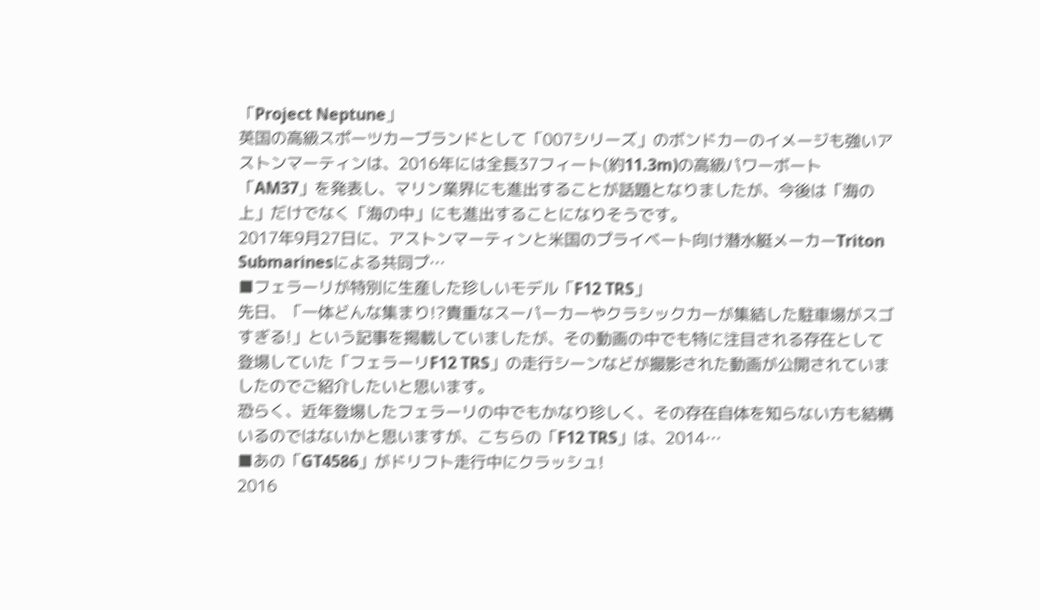「Project Neptune」
英国の高級スポーツカーブランドとして「007シリーズ」のボンドカーのイメージも強いアストンマーティンは、2016年には全長37フィート(約11.3m)の高級パワーボート「AM37」を発表し、マリン業界にも進出することが話題となりましたが、今後は「海の上」だけでなく「海の中」にも進出することになりそうです。
2017年9月27日に、アストンマーティンと米国のプライベート向け潜水艇メーカーTriton Submarinesによる共同プ…
■フェラーリが特別に生産した珍しいモデル「F12 TRS」
先日、「一体どんな集まり!?貴重なスーパーカーやクラシックカーが集結した駐車場がスゴすぎる!」という記事を掲載していましたが、その動画の中でも特に注目される存在として登場していた「フェラーリF12 TRS」の走行シーンなどが撮影された動画が公開されていましたのでご紹介したいと思います。
恐らく、近年登場したフェラーリの中でもかなり珍しく、その存在自体を知らない方も結構いるのではないかと思いますが、こちらの「F12 TRS」は、2014…
■あの「GT4586」がドリフト走行中にクラッシュ!
2016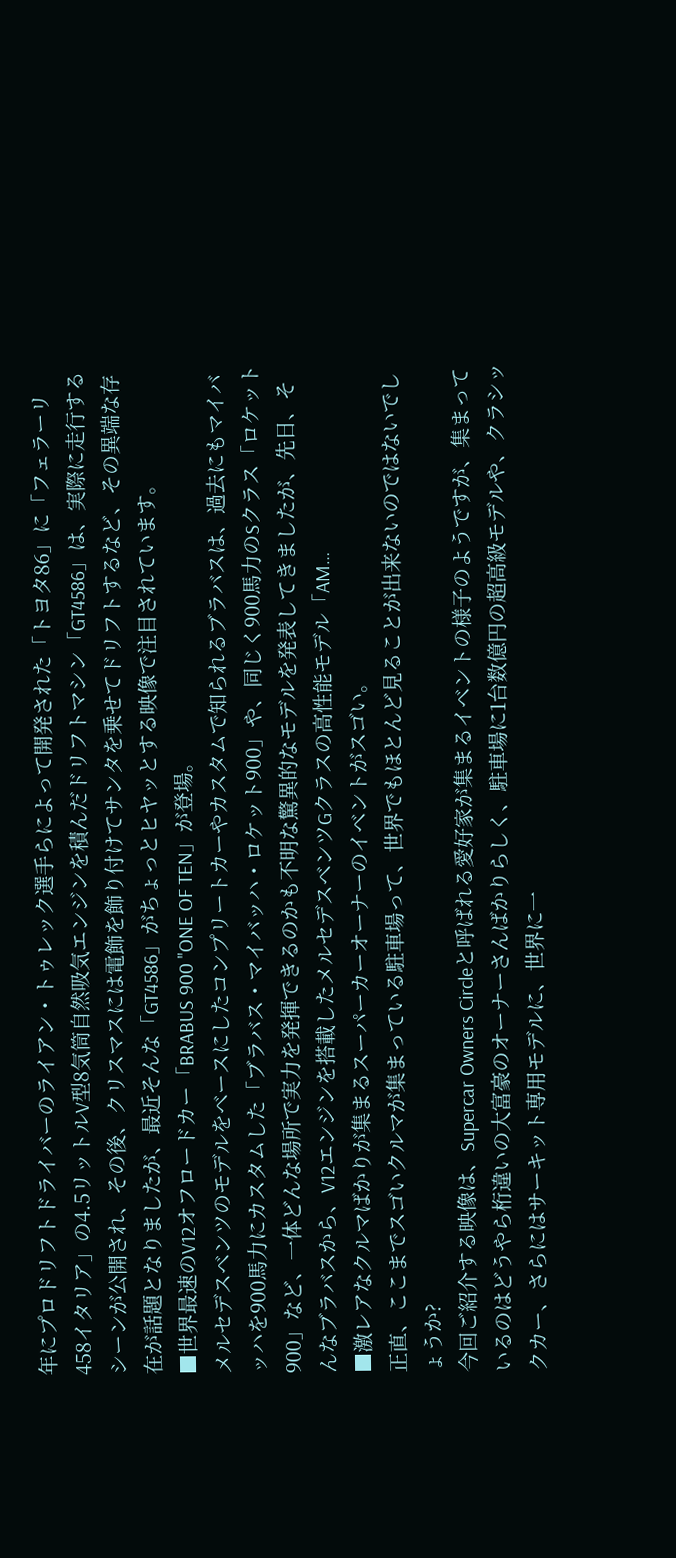年にプロドリフトドライバーのライアン・トゥレック選手らによって開発された「トヨタ86」に「フェラーリ458イタリア」の4.5リットルV型8気筒自然吸気エンジンを積んだドリフトマシン「GT4586」は、実際に走行するシーンが公開され、その後、クリスマスには電飾を飾り付けてサンタを乗せてドリフトするなど、その異端な存在が話題となりましたが、最近そんな「GT4586」がちょっとヒヤッとする映像で注目されています。
■世界最速のV12オフロードカー「BRABUS 900 "ONE OF TEN」が登場。
メルセデスベンツのモデルをベースにしたコンプリートカーやカスタムで知られるブラバスは、過去にもマイバッハを900馬力にカスタムした「ブラバス・マイバッハ・ロケット900」や、同じく900馬力のSクラス「ロケット900」など、一体どんな場所で実力を発揮できるのかも不明な驚異的なモデルを発表してきましたが、先日、そんなブラバスから、V12エンジンを搭載したメルセデスベンツGクラスの高性能モデル「AM…
■激レアなクルマばかりが集まるスーパーカーオーナーのイベントがスゴい。
正直、ここまでスゴいクルマが集まっている駐車場って、世界でもほとんど見ることが出来ないのではないでしょうか?
今回ご紹介する映像は、Supercar Owners Circleと呼ばれる愛好家が集まるイベントの様子のようですが、集まっているのはどうやら桁違いの大富豪のオーナーさんばかりらしく、駐車場に1台数億円の超高級モデルや、クラシックカー、さらにはサーキット専用モデルに、世界に一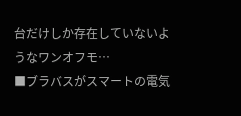台だけしか存在していないようなワンオフモ…
■ブラバスがスマートの電気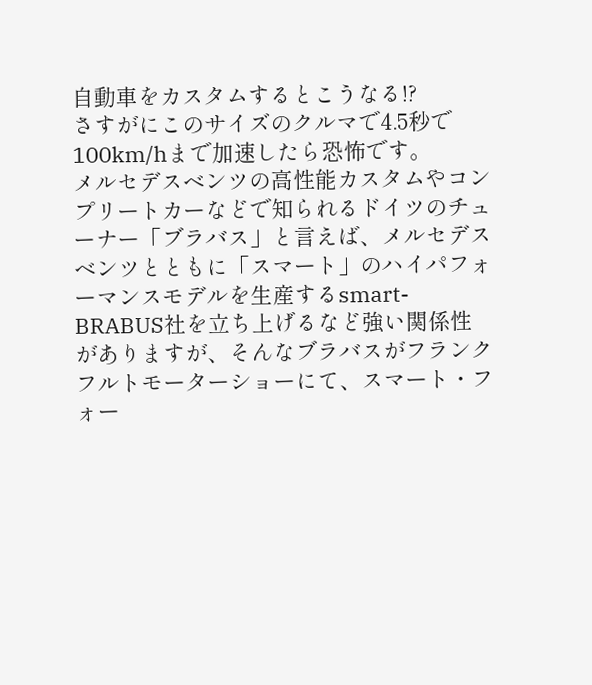自動車をカスタムするとこうなる!?
さすがにこのサイズのクルマで4.5秒で100km/hまで加速したら恐怖です。
メルセデスベンツの高性能カスタムやコンプリートカーなどで知られるドイツのチューナー「ブラバス」と言えば、メルセデスベンツとともに「スマート」のハイパフォーマンスモデルを生産するsmart-BRABUS社を立ち上げるなど強い関係性がありますが、そんなブラバスがフランクフルトモーターショーにて、スマート・フォー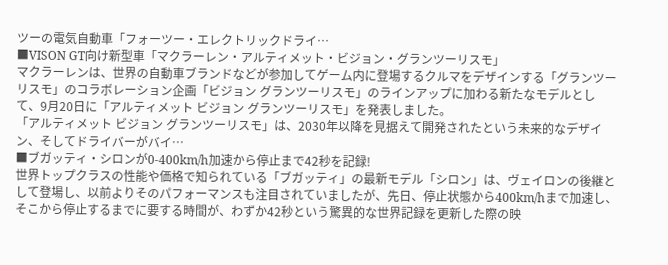ツーの電気自動車「フォーツー・エレクトリックドライ…
■VISON GT向け新型車「マクラーレン・アルティメット・ビジョン・グランツーリスモ」
マクラーレンは、世界の自動車ブランドなどが参加してゲーム内に登場するクルマをデザインする「グランツーリスモ」のコラボレーション企画「ビジョン グランツーリスモ」のラインアップに加わる新たなモデルとして、9月20日に「アルティメット ビジョン グランツーリスモ」を発表しました。
「アルティメット ビジョン グランツーリスモ」は、2030年以降を見据えて開発されたという未来的なデザイン、そしてドライバーがバイ…
■ブガッティ・シロンが0-400km/h加速から停止まで42秒を記録!
世界トップクラスの性能や価格で知られている「ブガッティ」の最新モデル「シロン」は、ヴェイロンの後継として登場し、以前よりそのパフォーマンスも注目されていましたが、先日、停止状態から400km/hまで加速し、そこから停止するまでに要する時間が、わずか42秒という驚異的な世界記録を更新した際の映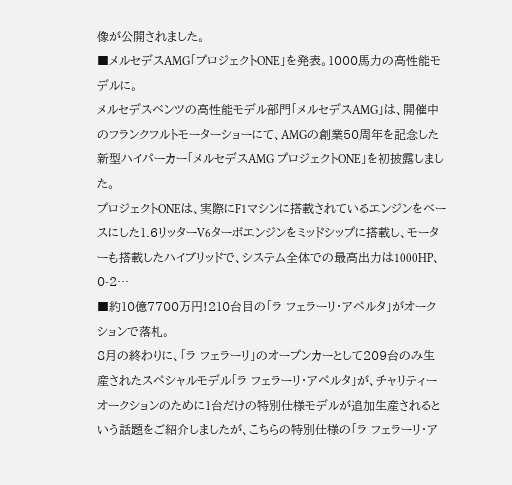像が公開されました。
■メルセデスAMG「プロジェクトONE」を発表。1000馬力の高性能モデルに。
メルセデスベンツの高性能モデル部門「メルセデスAMG」は、開催中のフランクフルトモーターショーにて、AMGの創業50周年を記念した新型ハイパーカー「メルセデスAMG プロジェクトONE」を初披露しました。
プロジェクトONEは、実際にF1マシンに搭載されているエンジンをベースにした1.6リッターV6ターボエンジンをミッドシップに搭載し、モーターも搭載したハイブリッドで、システム全体での最高出力は1000HP、0-2…
■約10億7700万円!210台目の「ラ フェラーリ・アペルタ」がオークションで落札。
8月の終わりに、「ラ フェラーリ」のオープンカーとして209台のみ生産されたスペシャルモデル「ラ フェラーリ・アペルタ」が、チャリティーオークションのために1台だけの特別仕様モデルが追加生産されるという話題をご紹介しましたが、こちらの特別仕様の「ラ フェラーリ・ア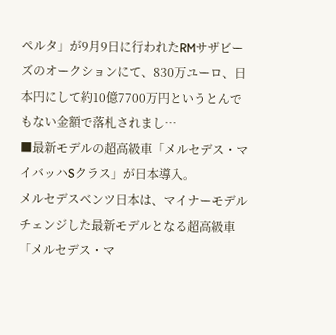ペルタ」が9月9日に行われたRMサザビーズのオークションにて、830万ユーロ、日本円にして約10億7700万円というとんでもない金額で落札されまし…
■最新モデルの超高級車「メルセデス・マイバッハSクラス」が日本導入。
メルセデスベンツ日本は、マイナーモデルチェンジした最新モデルとなる超高級車「メルセデス・マ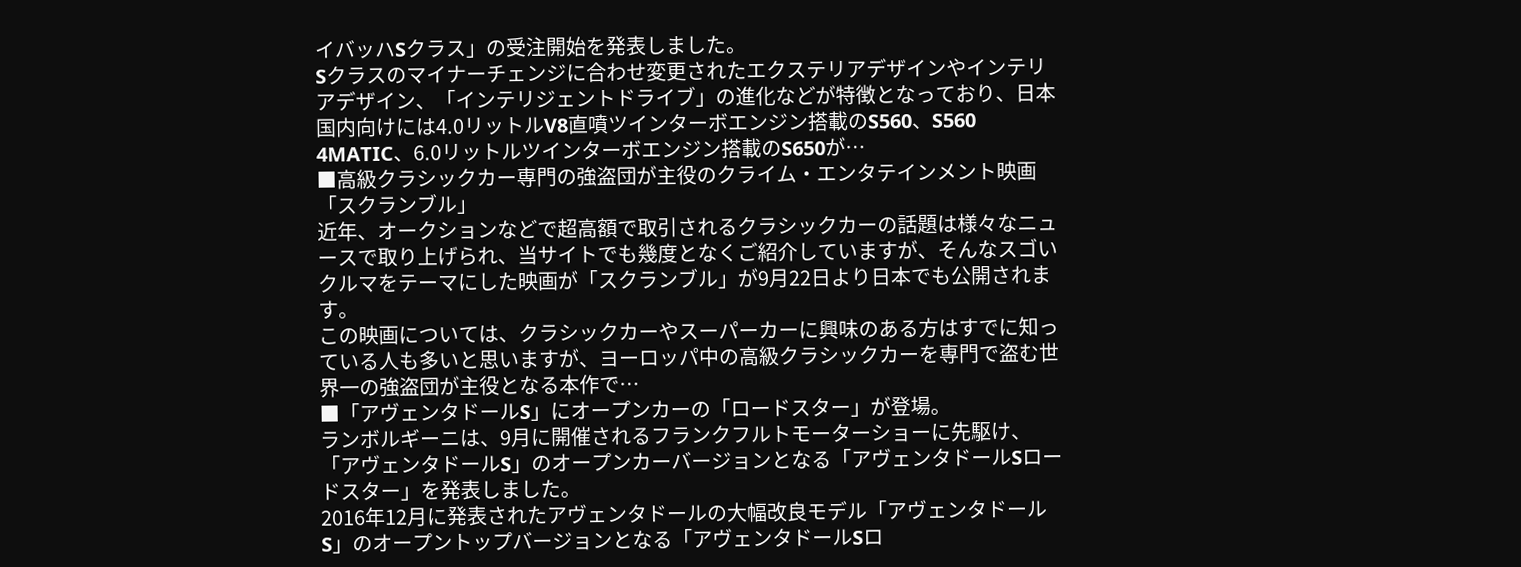イバッハSクラス」の受注開始を発表しました。
Sクラスのマイナーチェンジに合わせ変更されたエクステリアデザインやインテリアデザイン、「インテリジェントドライブ」の進化などが特徴となっており、日本国内向けには4.0リットルV8直噴ツインターボエンジン搭載のS560、S560 4MATIC、6.0リットルツインターボエンジン搭載のS650が…
■高級クラシックカー専門の強盗団が主役のクライム・エンタテインメント映画「スクランブル」
近年、オークションなどで超高額で取引されるクラシックカーの話題は様々なニュースで取り上げられ、当サイトでも幾度となくご紹介していますが、そんなスゴいクルマをテーマにした映画が「スクランブル」が9月22日より日本でも公開されます。
この映画については、クラシックカーやスーパーカーに興味のある方はすでに知っている人も多いと思いますが、ヨーロッパ中の高級クラシックカーを専門で盗む世界一の強盗団が主役となる本作で…
■「アヴェンタドールS」にオープンカーの「ロードスター」が登場。
ランボルギーニは、9月に開催されるフランクフルトモーターショーに先駆け、「アヴェンタドールS」のオープンカーバージョンとなる「アヴェンタドールSロードスター」を発表しました。
2016年12月に発表されたアヴェンタドールの大幅改良モデル「アヴェンタドールS」のオープントップバージョンとなる「アヴェンタドールSロ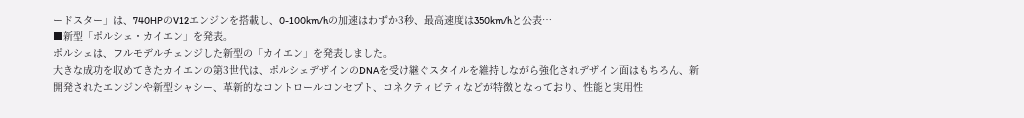ードスター」は、740HPのV12エンジンを搭載し、0-100km/hの加速はわずか3秒、最高速度は350km/hと公表…
■新型「ポルシェ・カイエン」を発表。
ポルシェは、フルモデルチェンジした新型の「カイエン」を発表しました。
大きな成功を収めてきたカイエンの第3世代は、ポルシェデザインのDNAを受け継ぐスタイルを維持しながら強化されデザイン面はもちろん、新開発されたエンジンや新型シャシー、革新的なコントロールコンセプト、コネクティビティなどが特徴となっており、性能と実用性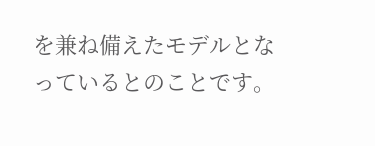を兼ね備えたモデルとなっているとのことです。